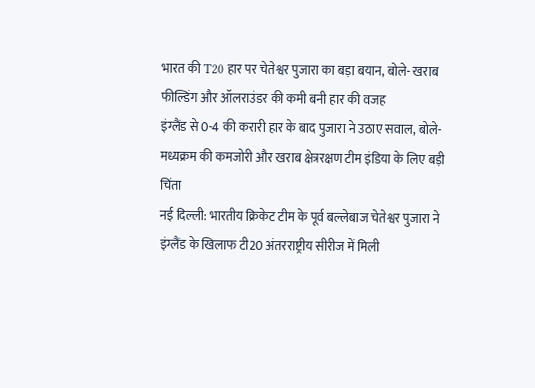भारत की T20 हार पर चेतेश्वर पुजारा का बड़ा बयान, बोले- खराब फील्डिंग और ऑलराउंडर की कमी बनी हार की वजह
इंग्लैंड से 0-4 की करारी हार के बाद पुजारा ने उठाए सवाल, बोले- मध्यक्रम की कमजोरी और खराब क्षेत्ररक्षण टीम इंडिया के लिए बड़ी चिंता
नई दिल्ली: भारतीय क्रिकेट टीम के पूर्व बल्लेबाज चेतेश्वर पुजारा ने इंग्लैंड के खिलाफ टी20 अंतरराष्ट्रीय सीरीज में मिली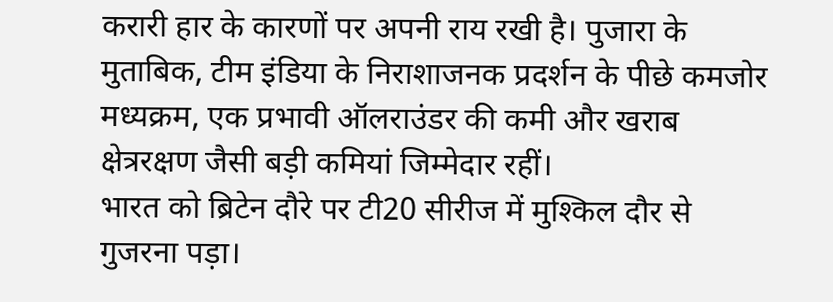करारी हार के कारणों पर अपनी राय रखी है। पुजारा के मुताबिक, टीम इंडिया के निराशाजनक प्रदर्शन के पीछे कमजोर मध्यक्रम, एक प्रभावी ऑलराउंडर की कमी और खराब क्षेत्ररक्षण जैसी बड़ी कमियां जिम्मेदार रहीं।
भारत को ब्रिटेन दौरे पर टी20 सीरीज में मुश्किल दौर से गुजरना पड़ा।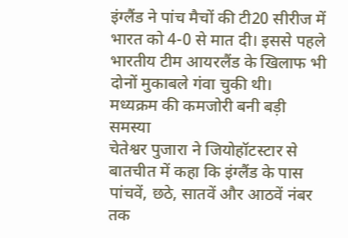इंग्लैंड ने पांच मैचों की टी20 सीरीज में भारत को 4-0 से मात दी। इससे पहले भारतीय टीम आयरलैंड के खिलाफ भी दोनों मुकाबले गंवा चुकी थी।
मध्यक्रम की कमजोरी बनी बड़ी समस्या
चेतेश्वर पुजारा ने जियोहॉटस्टार से बातचीत में कहा कि इंग्लैंड के पास पांचवें, छठे, सातवें और आठवें नंबर तक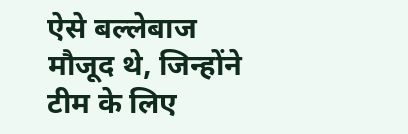ऐसे बल्लेबाज मौजूद थे, जिन्होंने टीम के लिए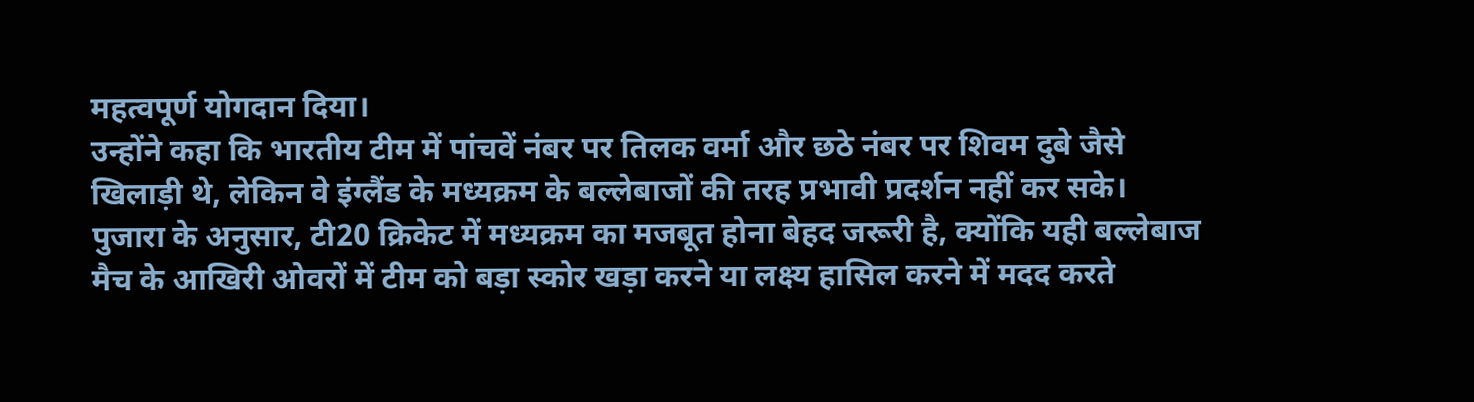महत्वपूर्ण योगदान दिया।
उन्होंने कहा कि भारतीय टीम में पांचवें नंबर पर तिलक वर्मा और छठे नंबर पर शिवम दुबे जैसे खिलाड़ी थे, लेकिन वे इंग्लैंड के मध्यक्रम के बल्लेबाजों की तरह प्रभावी प्रदर्शन नहीं कर सके।
पुजारा के अनुसार, टी20 क्रिकेट में मध्यक्रम का मजबूत होना बेहद जरूरी है, क्योंकि यही बल्लेबाज मैच के आखिरी ओवरों में टीम को बड़ा स्कोर खड़ा करने या लक्ष्य हासिल करने में मदद करते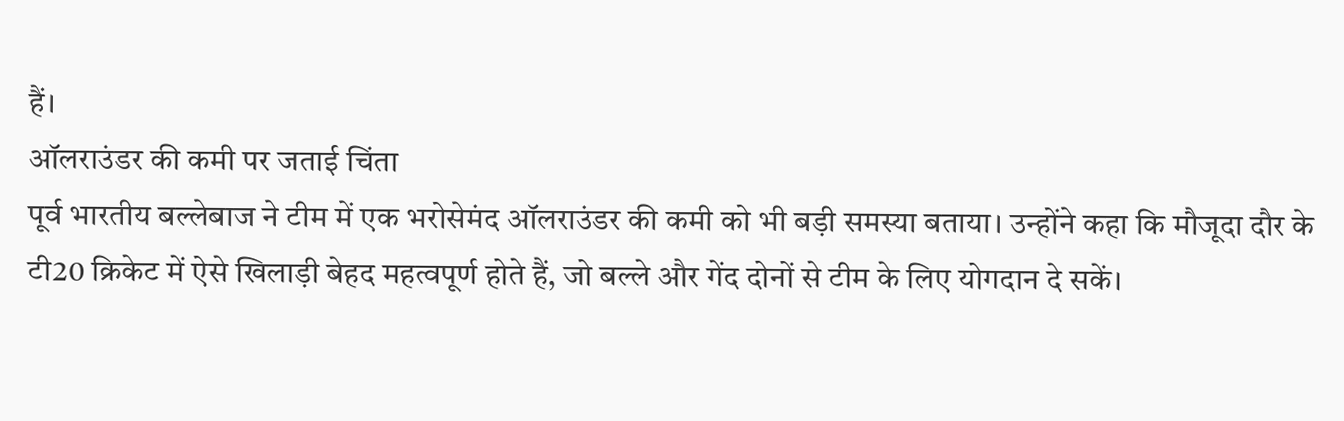हैं।
ऑलराउंडर की कमी पर जताई चिंता
पूर्व भारतीय बल्लेबाज ने टीम में एक भरोसेमंद ऑलराउंडर की कमी को भी बड़ी समस्या बताया। उन्होंने कहा कि मौजूदा दौर के टी20 क्रिकेट में ऐसे खिलाड़ी बेहद महत्वपूर्ण होते हैं, जो बल्ले और गेंद दोनों से टीम के लिए योगदान दे सकें।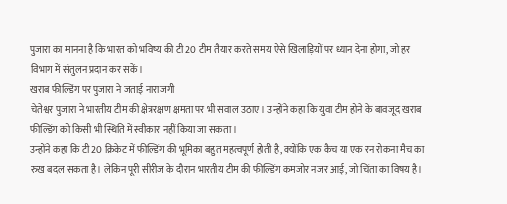पुजारा का मानना है कि भारत को भविष्य की टी20 टीम तैयार करते समय ऐसे खिलाड़ियों पर ध्यान देना होगा, जो हर विभाग में संतुलन प्रदान कर सकें।
खराब फील्डिंग पर पुजारा ने जताई नाराजगी
चेतेश्वर पुजारा ने भारतीय टीम की क्षेत्ररक्षण क्षमता पर भी सवाल उठाए। उन्होंने कहा कि युवा टीम होने के बावजूद खराब फील्डिंग को किसी भी स्थिति में स्वीकार नहीं किया जा सकता।
उन्होंने कहा कि टी20 क्रिकेट में फील्डिंग की भूमिका बहुत महत्वपूर्ण होती है, क्योंकि एक कैच या एक रन रोकना मैच का रुख बदल सकता है। लेकिन पूरी सीरीज के दौरान भारतीय टीम की फील्डिंग कमजोर नजर आई, जो चिंता का विषय है।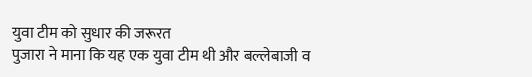युवा टीम को सुधार की जरूरत
पुजारा ने माना कि यह एक युवा टीम थी और बल्लेबाजी व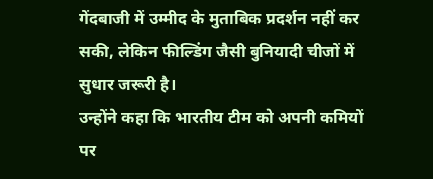गेंदबाजी में उम्मीद के मुताबिक प्रदर्शन नहीं कर सकी, लेकिन फील्डिंग जैसी बुनियादी चीजों में सुधार जरूरी है।
उन्होंने कहा कि भारतीय टीम को अपनी कमियों पर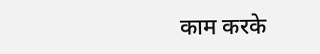काम करके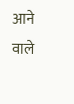आने वाले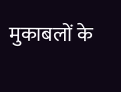मुकाबलों के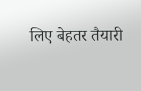लिए बेहतर तैयारी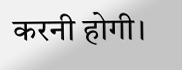करनी होगी।